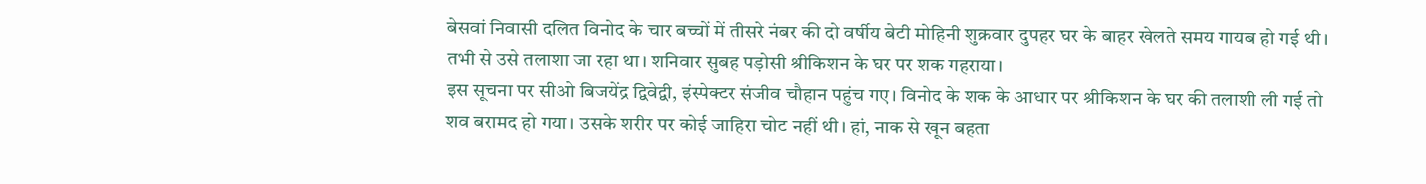बेसवां निवासी दलित विनोद के चार बच्चों में तीसरे नंबर की दो वर्षीय बेटी मोहिनी शुक्रवार दुपहर घर के बाहर खेलते समय गायब हो गई थी। तभी से उसे तलाशा जा रहा था। शनिवार सुबह पड़ोसी श्रीकिशन के घर पर शक गहराया।
इस सूचना पर सीओ बिजयेंद्र द्विवेद्वी, इंस्पेक्टर संजीव चौहान पहुंच गए। विनोद के शक के आधार पर श्रीकिशन के घर की तलाशी ली गई तो शव बरामद हो गया। उसके शरीर पर कोई जाहिरा चोट नहीं थी। हां, नाक से खून बहता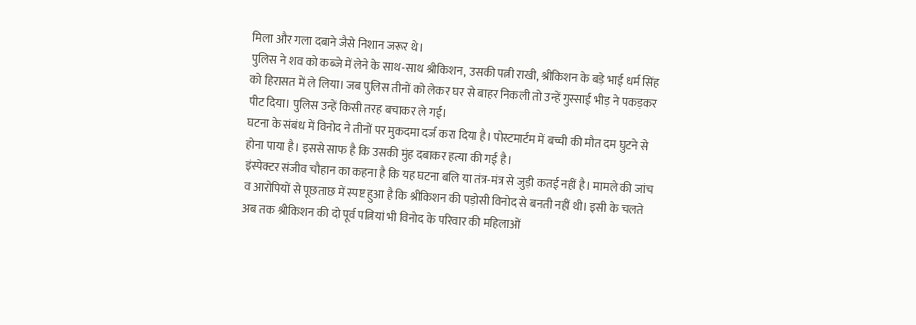मिला और गला दबाने जैसे निशान जरूर थे।
पुलिस ने शव को कब्जे में लेने के साथ-साथ श्रीकिशन, उसकी पत्नी राखी, श्रीकिशन के बड़े भाई धर्म सिंह को हिरासत में ले लिया। जब पुलिस तीनों को लेकर घर से बाहर निकली तो उन्हें गुस्साई भीड़ ने पकड़कर पीट दिया। पुलिस उन्हें किसी तरह बचाकर ले गई।
घटना के संबंध में विनोद ने तीनों पर मुकदमा दर्ज करा दिया है। पोस्टमार्टम में बच्ची की मौत दम घुटने से होना पाया है। इससे साफ है कि उसकी मुंह दबाकर हत्या की गई है।
इंस्पेक्टर संजीव चौहान का कहना है कि यह घटना बलि या तंत्र-मंत्र से जुड़ी कतई नहीं है। मामले की जांच व आरोपियों से पूछताछ में स्पष्ट हुआ है कि श्रीकिशन की पड़ोसी विनोद से बनती नहीं थी। इसी के चलते अब तक श्रीकिशन की दो पूर्व पत्नियां भी विनोद के परिवार की महिलाओं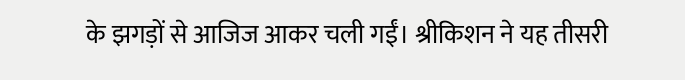के झगड़ों से आजिज आकर चली गईं। श्रीकिशन ने यह तीसरी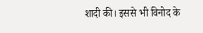शादी की। इससे भी विनोद के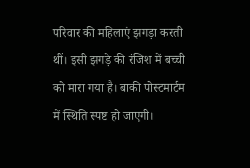परिवार की महिलाएं झगड़ा करती थीं। इसी झगड़े की रंजिश में बच्ची को मारा गया है। बाकी पोस्टमार्टम में स्थिति स्पष्ट हो जाएगी।